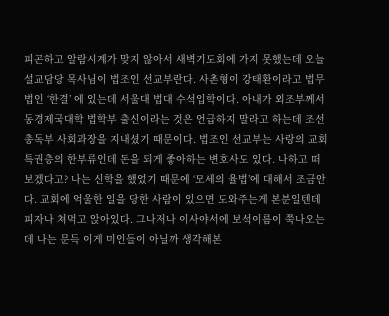피곤하고 알람시계가 맞지 않아서 새벽기도회에 가지 못했는데 오늘 설교담당 목사님이 법조인 선교부란다. 사촌형이 강태환이라고 법무법인 ‘한결’ 에 있는데 서울대 법대 수석입학이다. 아내가 외조부께서 동경제국대학 법학부 출신이라는 것은 언급하지 말라고 하는데 조선총독부 사회과장을 지내셨기 때문이다. 법조인 선교부는 사랑의 교회 특권층의 한부류인데 돈을 되게 좋아하는 변호사도 있다. 나하고 떠보겠다고? 나는 신학을 했었기 때문에 ‘모세의 율법’에 대해서 조금안다. 교회에 억울한 일을 당한 사람이 있으면 도와주는게 본분일텐데 피자나 쳐먹고 앉아있다. 그나저나 이사야서에 보석이름이 쭉나오는데 나는 문득 이게 미인들이 아닐까 생각해본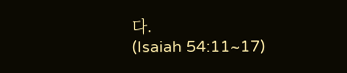다.
(Isaiah 54:11~17)